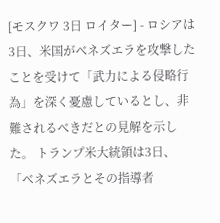[モスクワ 3日 ロイター] - ロシアは3日、米国がベネズエラを攻撃したことを受けて「武力による侵略行為」を深く憂慮しているとし、非難されるべきだとの見解を示した。 トランプ米大統領は3日、「ベネズエラとその指導者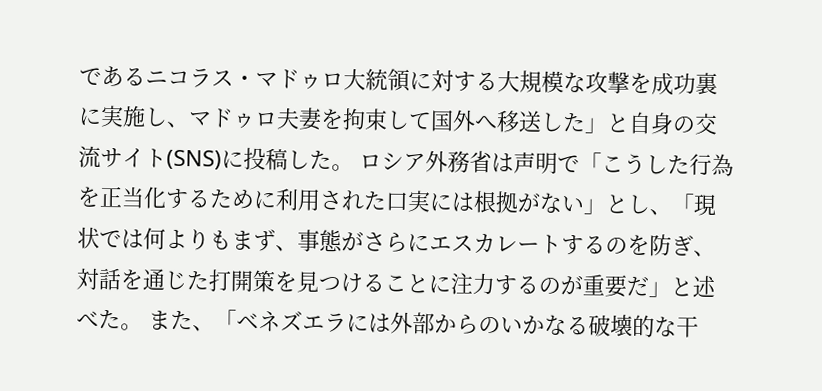であるニコラス・マドゥロ大統領に対する大規模な攻撃を成功裏に実施し、マドゥロ夫妻を拘束して国外へ移送した」と自身の交流サイト(SNS)に投稿した。 ロシア外務省は声明で「こうした行為を正当化するために利用された口実には根拠がない」とし、「現状では何よりもまず、事態がさらにエスカレートするのを防ぎ、対話を通じた打開策を見つけることに注力するのが重要だ」と述べた。 また、「ベネズエラには外部からのいかなる破壊的な干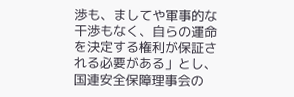渉も、ましてや軍事的な干渉もなく、自らの運命を決定する権利が保証される必要がある」とし、国連安全保障理事会の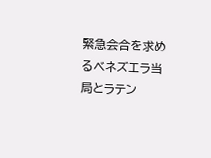緊急会合を求めるベネズエラ当局とラテン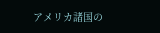アメリカ諸国の